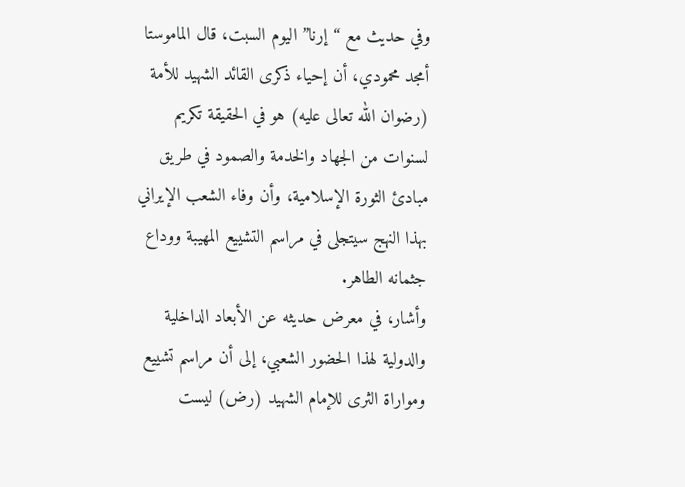وفي حديث مع “إرنا” اليوم السبت، قال الماموستا أمجد محمودي، أن إحياء ذكرى القائد الشهيد للأمة (رضوان الله تعالى عليه) هو في الحقيقة تكريم لسنوات من الجهاد والخدمة والصمود في طريق مبادئ الثورة الإسلامية، وأن وفاء الشعب الإيراني بهذا النهج سيتجلى في مراسم التشييع المهيبة ووداع جثمانه الطاهر.
وأشار، في معرض حديثه عن الأبعاد الداخلية والدولية لهذا الحضور الشعبي، إلى أن مراسم تشييع ومواراة الثرى للإمام الشهيد (رض) ليست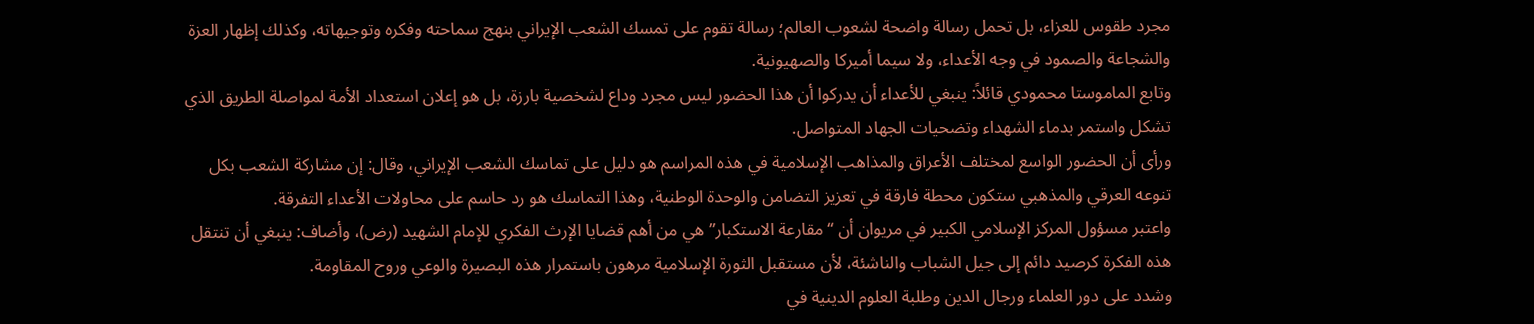مجرد طقوس للعزاء، بل تحمل رسالة واضحة لشعوب العالم؛ رسالة تقوم على تمسك الشعب الإيراني بنهج سماحته وفكره وتوجيهاته، وكذلك إظهار العزة والشجاعة والصمود في وجه الأعداء، ولا سيما أميركا والصهيونية.
وتابع الماموستا محمودي قائلاً: ينبغي للأعداء أن يدركوا أن هذا الحضور ليس مجرد وداع لشخصية بارزة، بل هو إعلان استعداد الأمة لمواصلة الطريق الذي تشكل واستمر بدماء الشهداء وتضحيات الجهاد المتواصل.
ورأى أن الحضور الواسع لمختلف الأعراق والمذاهب الإسلامية في هذه المراسم هو دليل على تماسك الشعب الإيراني، وقال: إن مشاركة الشعب بكل تنوعه العرقي والمذهبي ستكون محطة فارقة في تعزيز التضامن والوحدة الوطنية، وهذا التماسك هو رد حاسم على محاولات الأعداء التفرقة.
واعتبر مسؤول المركز الإسلامي الكبير في مريوان أن “مقارعة الاستكبار” هي من أهم قضايا الإرث الفكري للإمام الشهيد (رض)، وأضاف: ينبغي أن تنتقل هذه الفكرة كرصيد دائم إلى جيل الشباب والناشئة، لأن مستقبل الثورة الإسلامية مرهون باستمرار هذه البصيرة والوعي وروح المقاومة.
وشدد على دور العلماء ورجال الدين وطلبة العلوم الدينية في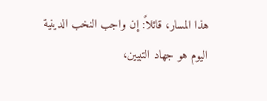هذا المسار، قائلاً: إن واجب النخب الدينية اليوم هو جهاد التبيين،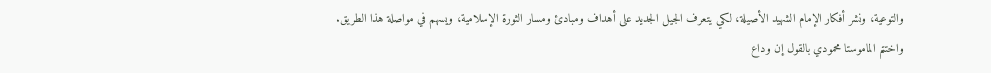والتوعية، ونشر أفكار الإمام الشهيد الأصيلة، لكي يتعرف الجيل الجديد على أهداف ومبادئ ومسار الثورة الإسلامية، ويسهم في مواصلة هذا الطريق.
واختتم الماموستا محمودي بالقول إن وداع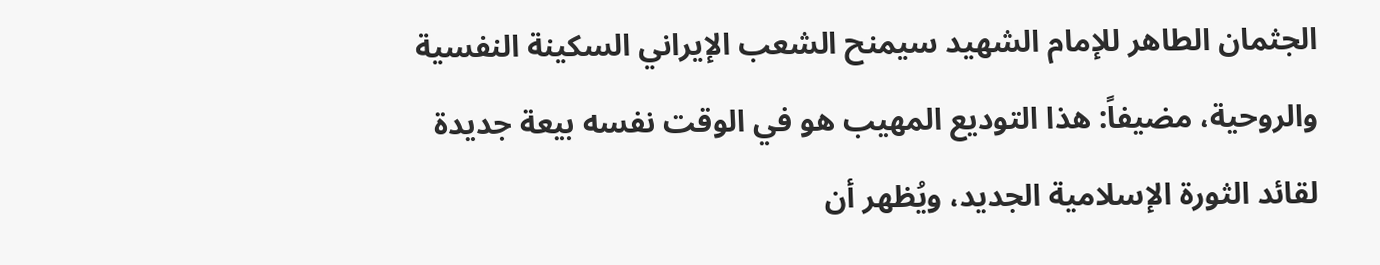الجثمان الطاهر للإمام الشهيد سيمنح الشعب الإيراني السكينة النفسية والروحية، مضيفاً: هذا التوديع المهيب هو في الوقت نفسه بيعة جديدة لقائد الثورة الإسلامية الجديد، ويُظهر أن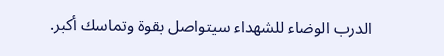الدرب الوضاء للشهداء سيتواصل بقوة وتماسك أكبر.